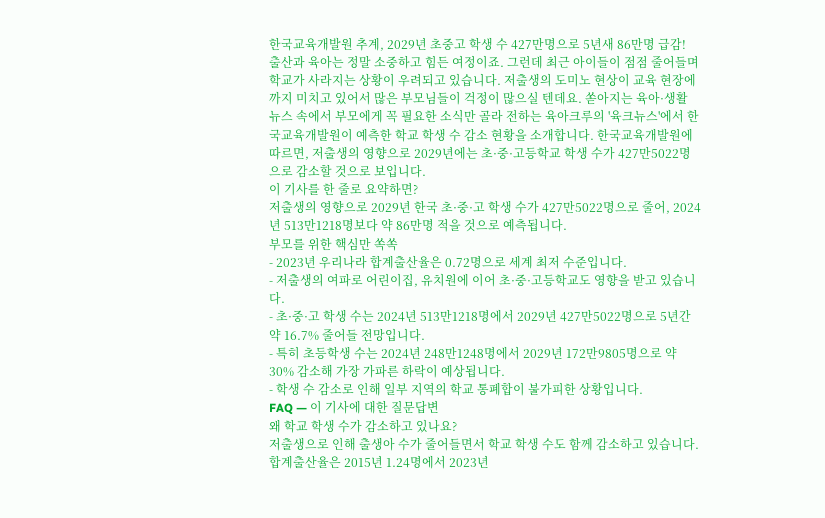한국교육개발원 추계, 2029년 초중고 학생 수 427만명으로 5년새 86만명 급감!
출산과 육아는 정말 소중하고 힘든 여정이죠. 그런데 최근 아이들이 점점 줄어들며 학교가 사라지는 상황이 우려되고 있습니다. 저출생의 도미노 현상이 교육 현장에까지 미치고 있어서 많은 부모님들이 걱정이 많으실 텐데요. 쏟아지는 육아·생활 뉴스 속에서 부모에게 꼭 필요한 소식만 골라 전하는 육아크루의 '육크뉴스'에서 한국교육개발원이 예측한 학교 학생 수 감소 현황을 소개합니다. 한국교육개발원에 따르면, 저출생의 영향으로 2029년에는 초·중·고등학교 학생 수가 427만5022명으로 감소할 것으로 보입니다.
이 기사를 한 줄로 요약하면?
저출생의 영향으로 2029년 한국 초·중·고 학생 수가 427만5022명으로 줄어, 2024년 513만1218명보다 약 86만명 적을 것으로 예측됩니다.
부모를 위한 핵심만 쏙쏙
- 2023년 우리나라 합계출산율은 0.72명으로 세계 최저 수준입니다.
- 저출생의 여파로 어린이집, 유치원에 이어 초·중·고등학교도 영향을 받고 있습니다.
- 초·중·고 학생 수는 2024년 513만1218명에서 2029년 427만5022명으로 5년간 약 16.7% 줄어들 전망입니다.
- 특히 초등학생 수는 2024년 248만1248명에서 2029년 172만9805명으로 약 30% 감소해 가장 가파른 하락이 예상됩니다.
- 학생 수 감소로 인해 일부 지역의 학교 통폐합이 불가피한 상황입니다.
FAQ — 이 기사에 대한 질문답변
왜 학교 학생 수가 감소하고 있나요?
저출생으로 인해 출생아 수가 줄어들면서 학교 학생 수도 함께 감소하고 있습니다. 합계출산율은 2015년 1.24명에서 2023년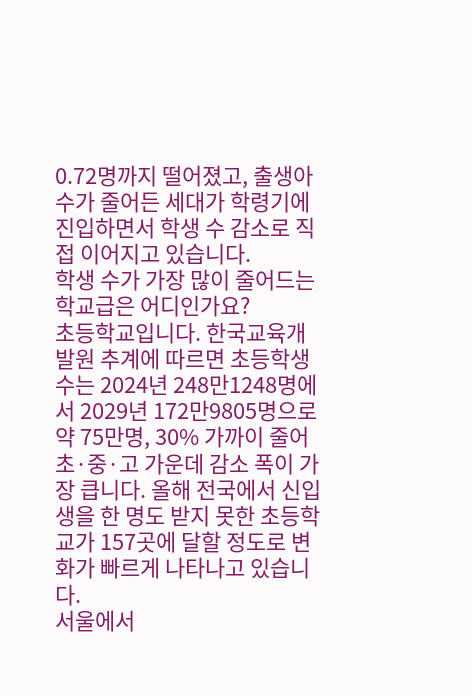0.72명까지 떨어졌고, 출생아 수가 줄어든 세대가 학령기에 진입하면서 학생 수 감소로 직접 이어지고 있습니다.
학생 수가 가장 많이 줄어드는 학교급은 어디인가요?
초등학교입니다. 한국교육개발원 추계에 따르면 초등학생 수는 2024년 248만1248명에서 2029년 172만9805명으로 약 75만명, 30% 가까이 줄어 초·중·고 가운데 감소 폭이 가장 큽니다. 올해 전국에서 신입생을 한 명도 받지 못한 초등학교가 157곳에 달할 정도로 변화가 빠르게 나타나고 있습니다.
서울에서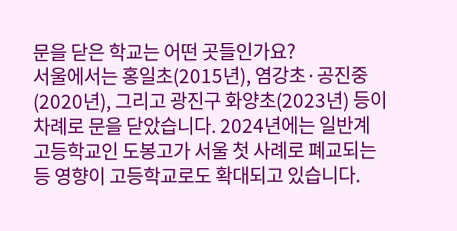문을 닫은 학교는 어떤 곳들인가요?
서울에서는 홍일초(2015년), 염강초·공진중(2020년), 그리고 광진구 화양초(2023년) 등이 차례로 문을 닫았습니다. 2024년에는 일반계 고등학교인 도봉고가 서울 첫 사례로 폐교되는 등 영향이 고등학교로도 확대되고 있습니다.